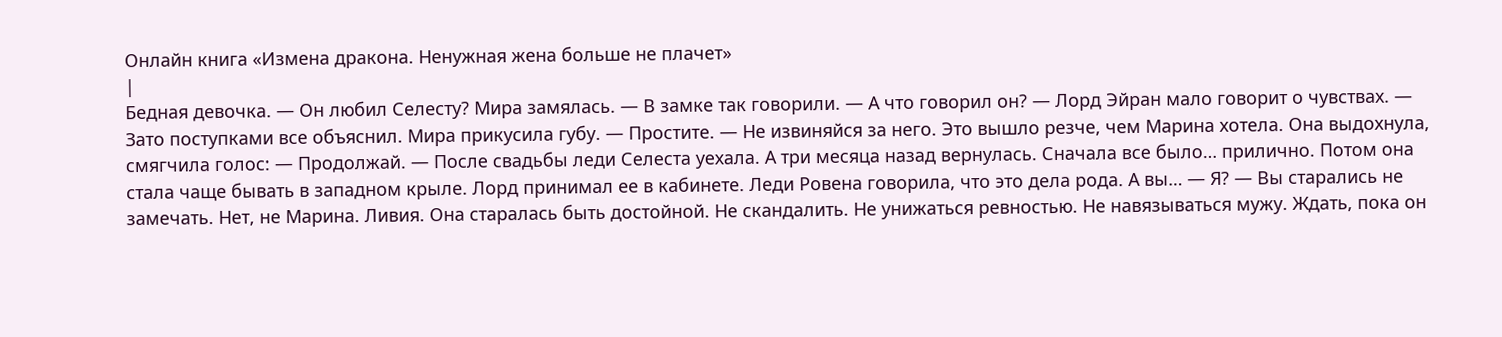Онлайн книга «Измена дракона. Ненужная жена больше не плачет»
|
Бедная девочка. — Он любил Селесту? Мира замялась. — В замке так говорили. — А что говорил он? — Лорд Эйран мало говорит о чувствах. — Зато поступками все объяснил. Мира прикусила губу. — Простите. — Не извиняйся за него. Это вышло резче, чем Марина хотела. Она выдохнула, смягчила голос: — Продолжай. — После свадьбы леди Селеста уехала. А три месяца назад вернулась. Сначала все было… прилично. Потом она стала чаще бывать в западном крыле. Лорд принимал ее в кабинете. Леди Ровена говорила, что это дела рода. А вы… — Я? — Вы старались не замечать. Нет, не Марина. Ливия. Она старалась быть достойной. Не скандалить. Не унижаться ревностью. Не навязываться мужу. Ждать, пока он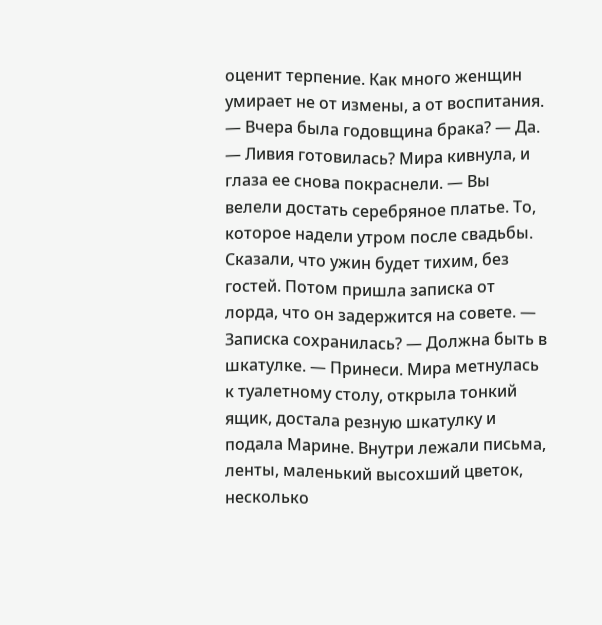оценит терпение. Как много женщин умирает не от измены, а от воспитания. — Вчера была годовщина брака? — Да. — Ливия готовилась? Мира кивнула, и глаза ее снова покраснели. — Вы велели достать серебряное платье. То, которое надели утром после свадьбы. Сказали, что ужин будет тихим, без гостей. Потом пришла записка от лорда, что он задержится на совете. — Записка сохранилась? — Должна быть в шкатулке. — Принеси. Мира метнулась к туалетному столу, открыла тонкий ящик, достала резную шкатулку и подала Марине. Внутри лежали письма, ленты, маленький высохший цветок, несколько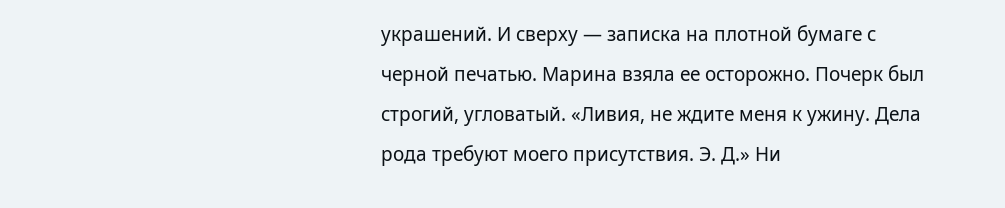украшений. И сверху — записка на плотной бумаге с черной печатью. Марина взяла ее осторожно. Почерк был строгий, угловатый. «Ливия, не ждите меня к ужину. Дела рода требуют моего присутствия. Э. Д.» Ни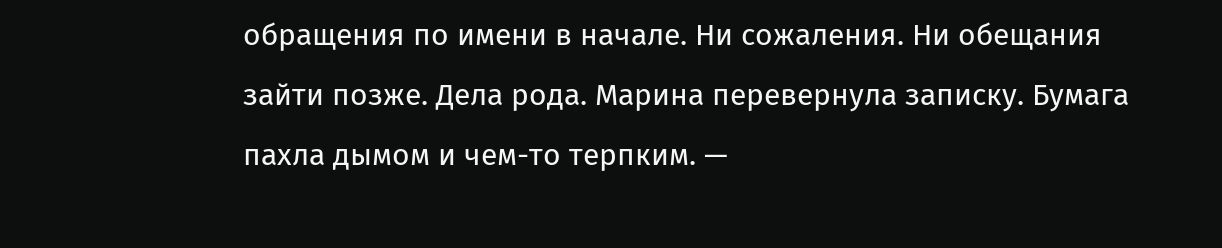обращения по имени в начале. Ни сожаления. Ни обещания зайти позже. Дела рода. Марина перевернула записку. Бумага пахла дымом и чем-то терпким. —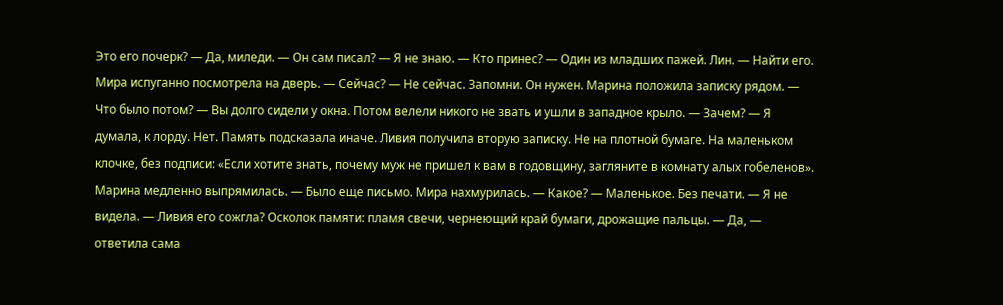Это его почерк? — Да, миледи. — Он сам писал? — Я не знаю. — Кто принес? — Один из младших пажей. Лин. — Найти его. Мира испуганно посмотрела на дверь. — Сейчас? — Не сейчас. Запомни. Он нужен. Марина положила записку рядом. — Что было потом? — Вы долго сидели у окна. Потом велели никого не звать и ушли в западное крыло. — Зачем? — Я думала, к лорду. Нет. Память подсказала иначе. Ливия получила вторую записку. Не на плотной бумаге. На маленьком клочке, без подписи: «Если хотите знать, почему муж не пришел к вам в годовщину, загляните в комнату алых гобеленов». Марина медленно выпрямилась. — Было еще письмо. Мира нахмурилась. — Какое? — Маленькое. Без печати. — Я не видела. — Ливия его сожгла? Осколок памяти: пламя свечи, чернеющий край бумаги, дрожащие пальцы. — Да, — ответила сама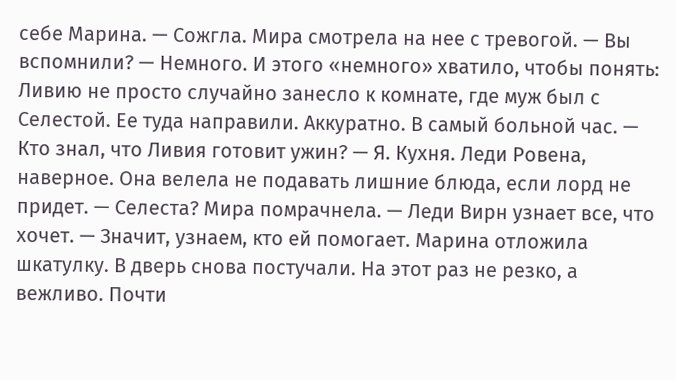себе Марина. — Сожгла. Мира смотрела на нее с тревогой. — Вы вспомнили? — Немного. И этого «немного» хватило, чтобы понять: Ливию не просто случайно занесло к комнате, где муж был с Селестой. Ее туда направили. Аккуратно. В самый больной час. — Кто знал, что Ливия готовит ужин? — Я. Кухня. Леди Ровена, наверное. Она велела не подавать лишние блюда, если лорд не придет. — Селеста? Мира помрачнела. — Леди Вирн узнает все, что хочет. — Значит, узнаем, кто ей помогает. Марина отложила шкатулку. В дверь снова постучали. На этот раз не резко, а вежливо. Почти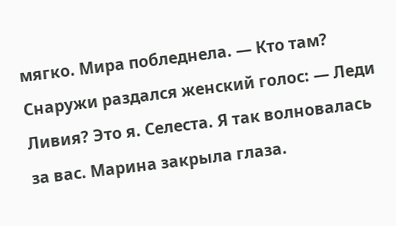мягко. Мира побледнела. — Кто там? Снаружи раздался женский голос: — Леди Ливия? Это я. Селеста. Я так волновалась за вас. Марина закрыла глаза.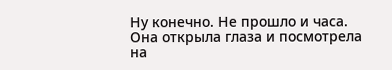Ну конечно. Не прошло и часа. Она открыла глаза и посмотрела на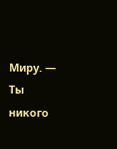Миру. — Ты никого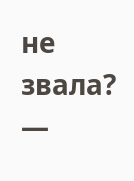не звала? —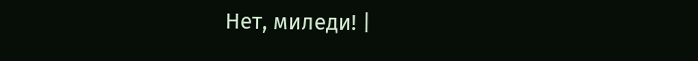Нет, миледи! |